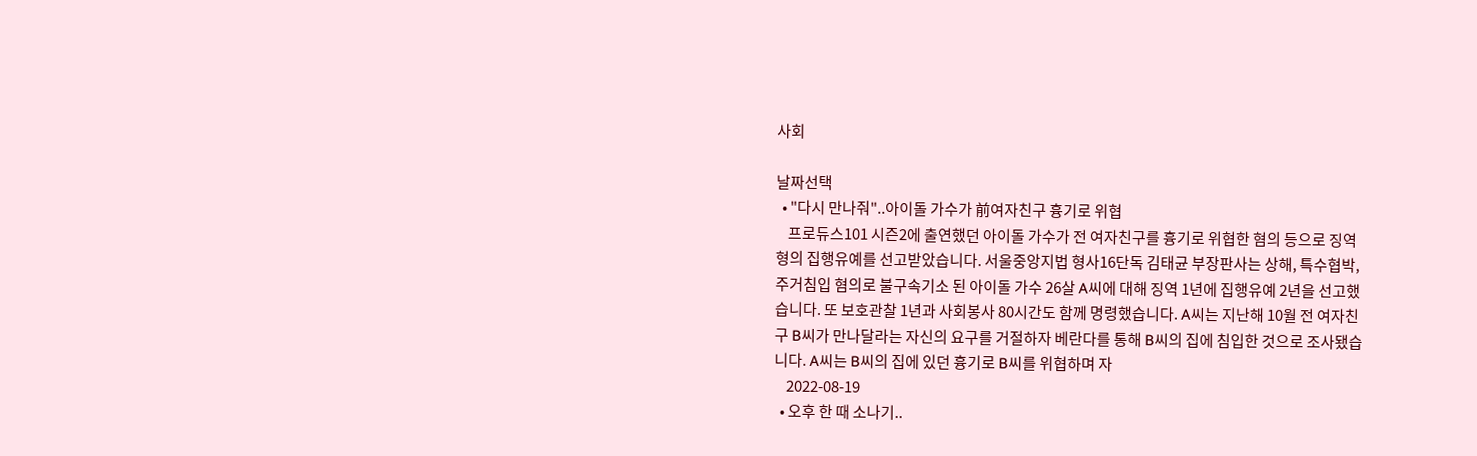사회

날짜선택
  • "다시 만나줘"..아이돌 가수가 前여자친구 흉기로 위협
    프로듀스101 시즌2에 출연했던 아이돌 가수가 전 여자친구를 흉기로 위협한 혐의 등으로 징역형의 집행유예를 선고받았습니다. 서울중앙지법 형사16단독 김태균 부장판사는 상해, 특수협박, 주거침입 혐의로 불구속기소 된 아이돌 가수 26살 A씨에 대해 징역 1년에 집행유예 2년을 선고했습니다. 또 보호관찰 1년과 사회봉사 80시간도 함께 명령했습니다. A씨는 지난해 10월 전 여자친구 B씨가 만나달라는 자신의 요구를 거절하자 베란다를 통해 B씨의 집에 침입한 것으로 조사됐습니다. A씨는 B씨의 집에 있던 흉기로 B씨를 위협하며 자
    2022-08-19
  • 오후 한 때 소나기..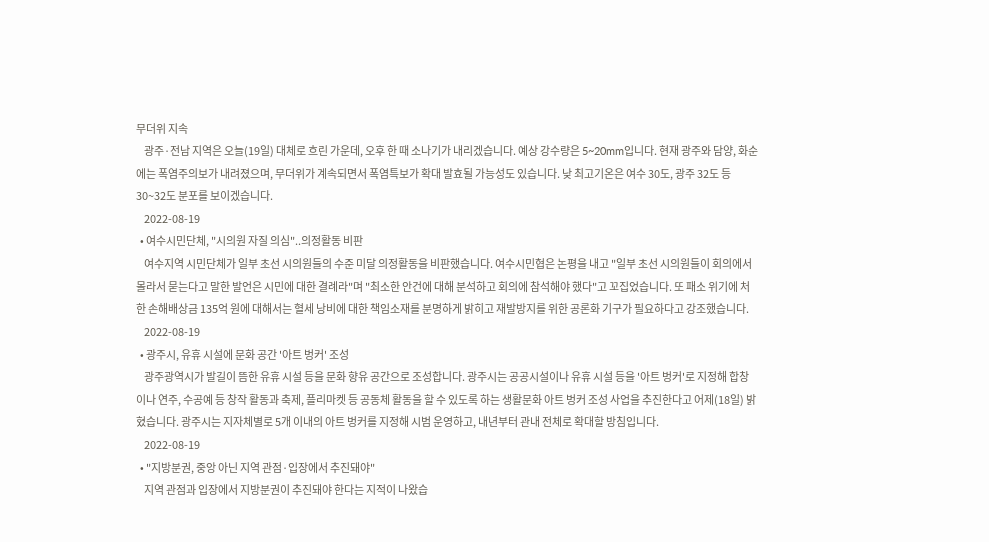무더위 지속
    광주·전남 지역은 오늘(19일) 대체로 흐린 가운데, 오후 한 때 소나기가 내리겠습니다. 예상 강수량은 5~20mm입니다. 현재 광주와 담양, 화순에는 폭염주의보가 내려졌으며, 무더위가 계속되면서 폭염특보가 확대 발효될 가능성도 있습니다. 낮 최고기온은 여수 30도, 광주 32도 등 30~32도 분포를 보이겠습니다.
    2022-08-19
  • 여수시민단체, "시의원 자질 의심"..의정활동 비판
    여수지역 시민단체가 일부 초선 시의원들의 수준 미달 의정활동을 비판했습니다. 여수시민협은 논평을 내고 "일부 초선 시의원들이 회의에서 몰라서 묻는다고 말한 발언은 시민에 대한 결례라"며 "최소한 안건에 대해 분석하고 회의에 참석해야 했다"고 꼬집었습니다. 또 패소 위기에 처한 손해배상금 135억 원에 대해서는 혈세 낭비에 대한 책임소재를 분명하게 밝히고 재발방지를 위한 공론화 기구가 필요하다고 강조했습니다.
    2022-08-19
  • 광주시, 유휴 시설에 문화 공간 '아트 벙커' 조성
    광주광역시가 발길이 뜸한 유휴 시설 등을 문화 향유 공간으로 조성합니다. 광주시는 공공시설이나 유휴 시설 등을 '아트 벙커'로 지정해 합창이나 연주, 수공예 등 창작 활동과 축제, 플리마켓 등 공동체 활동을 할 수 있도록 하는 생활문화 아트 벙커 조성 사업을 추진한다고 어제(18일) 밝혔습니다. 광주시는 지자체별로 5개 이내의 아트 벙커를 지정해 시범 운영하고, 내년부터 관내 전체로 확대할 방침입니다.
    2022-08-19
  • "지방분권, 중앙 아닌 지역 관점·입장에서 추진돼야"
    지역 관점과 입장에서 지방분권이 추진돼야 한다는 지적이 나왔습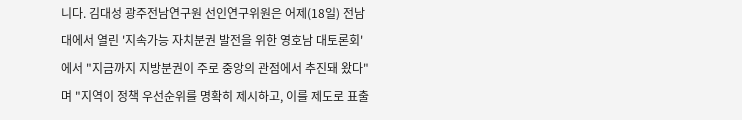니다. 김대성 광주전남연구원 선인연구위원은 어제(18일) 전남대에서 열린 '지속가능 자치분권 발전을 위한 영호남 대토론회'에서 "지금까지 지방분권이 주로 중앙의 관점에서 추진돼 왔다"며 "지역이 정책 우선순위를 명확히 제시하고, 이를 제도로 표출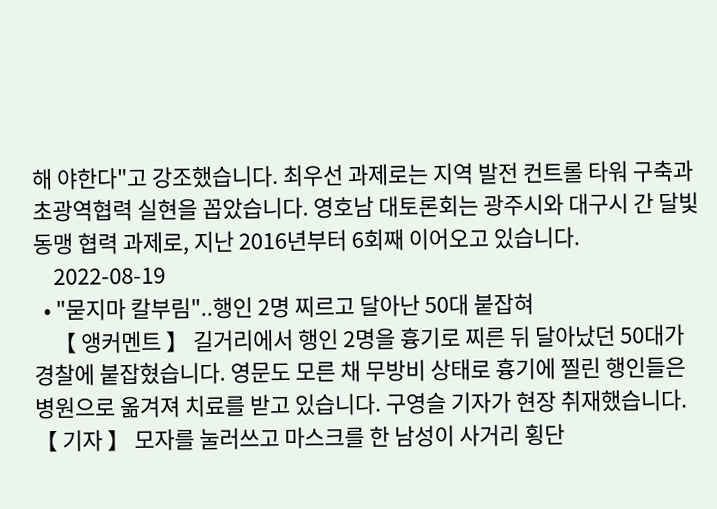해 야한다"고 강조했습니다. 최우선 과제로는 지역 발전 컨트롤 타워 구축과 초광역협력 실현을 꼽았습니다. 영호남 대토론회는 광주시와 대구시 간 달빛동맹 협력 과제로, 지난 2016년부터 6회째 이어오고 있습니다.
    2022-08-19
  • "묻지마 칼부림"..행인 2명 찌르고 달아난 50대 붙잡혀
    【 앵커멘트 】 길거리에서 행인 2명을 흉기로 찌른 뒤 달아났던 50대가 경찰에 붙잡혔습니다. 영문도 모른 채 무방비 상태로 흉기에 찔린 행인들은 병원으로 옮겨져 치료를 받고 있습니다. 구영슬 기자가 현장 취재했습니다. 【 기자 】 모자를 눌러쓰고 마스크를 한 남성이 사거리 횡단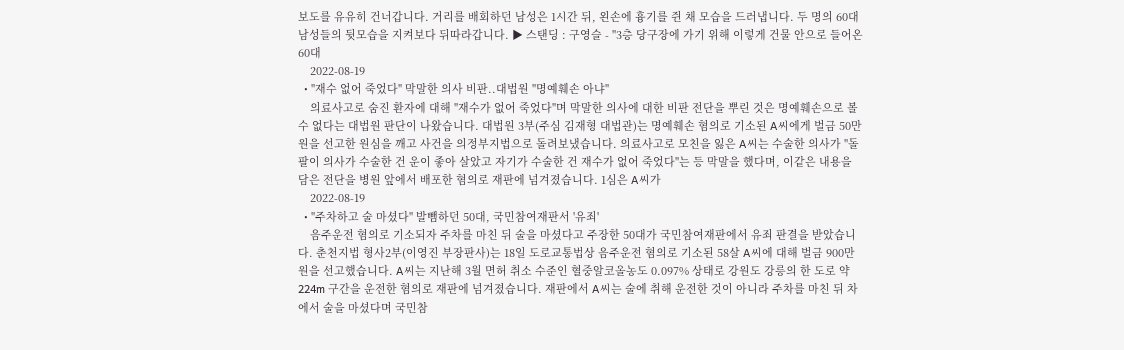보도를 유유히 건너갑니다. 거리를 배회하던 남성은 1시간 뒤, 왼손에 흉기를 쥔 채 모습을 드러냅니다. 두 명의 60대 남성들의 뒷모습을 지켜보다 뒤따라갑니다. ▶ 스탠딩 : 구영슬 - "3층 당구장에 가기 위해 이렇게 건물 안으로 들어온 60대
    2022-08-19
  • "재수 없어 죽었다" 막말한 의사 비판..대법원 "명예훼손 아냐"
    의료사고로 숨진 환자에 대해 "재수가 없어 죽었다"며 막말한 의사에 대한 비판 전단을 뿌린 것은 명예훼손으로 볼 수 없다는 대법원 판단이 나왔습니다. 대법원 3부(주심 김재형 대법관)는 명예훼손 혐의로 기소된 A씨에게 벌금 50만 원을 선고한 원심을 깨고 사건을 의정부지법으로 돌려보냈습니다. 의료사고로 모친을 잃은 A씨는 수술한 의사가 "돌팔이 의사가 수술한 건 운이 좋아 살았고 자기가 수술한 건 재수가 없어 죽었다"는 등 막말을 했다며, 이같은 내용을 담은 전단을 병원 앞에서 배포한 혐의로 재판에 넘겨졌습니다. 1심은 A씨가
    2022-08-19
  • "주차하고 술 마셨다" 발뺌하던 50대, 국민참여재판서 '유죄'
    음주운전 혐의로 기소되자 주차를 마친 뒤 술을 마셨다고 주장한 50대가 국민참여재판에서 유죄 판결을 받았습니다. 춘천지법 형사2부(이영진 부장판사)는 18일 도로교통법상 음주운전 혐의로 기소된 58살 A씨에 대해 벌금 900만 원을 선고했습니다. A씨는 지난해 3월 면허 취소 수준인 혈중알코올농도 0.097% 상태로 강원도 강릉의 한 도로 약 224m 구간을 운전한 혐의로 재판에 넘겨졌습니다. 재판에서 A씨는 술에 취해 운전한 것이 아니라 주차를 마친 뒤 차에서 술을 마셨다며 국민참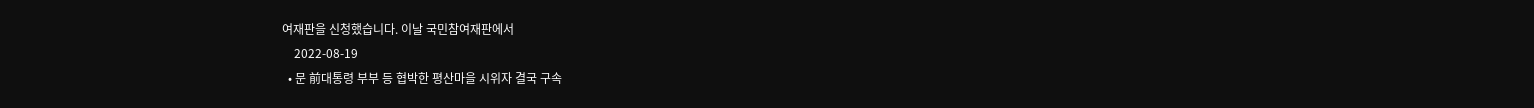여재판을 신청했습니다. 이날 국민참여재판에서
    2022-08-19
  • 문 前대통령 부부 등 협박한 평산마을 시위자 결국 구속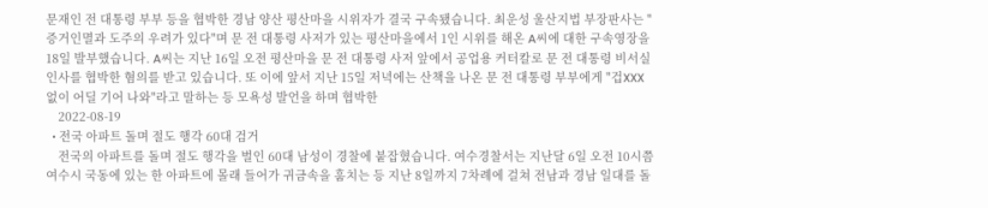문재인 전 대통령 부부 등을 협박한 경남 양산 평산마을 시위자가 결국 구속됐습니다. 최운성 울산지법 부장판사는 "증거인멸과 도주의 우려가 있다"며 문 전 대통령 사저가 있는 평산마을에서 1인 시위를 해온 A씨에 대한 구속영장을 18일 발부했습니다. A씨는 지난 16일 오전 평산마을 문 전 대통령 사저 앞에서 공업용 커터칼로 문 전 대통령 비서실 인사를 협박한 혐의를 받고 있습니다. 또 이에 앞서 지난 15일 저녁에는 산책을 나온 문 전 대통령 부부에게 "겁XXX 없이 어딜 기어 나와"라고 말하는 등 모욕성 발언을 하며 협박한
    2022-08-19
  • 전국 아파트 돌며 절도 행각 60대 검거
    전국의 아파트를 돌며 절도 행각을 벌인 60대 남성이 경찰에 붙잡혔습니다. 여수경찰서는 지난달 6일 오전 10시쯤 여수시 국동에 있는 한 아파트에 몰래 들어가 귀금속을 훔치는 등 지난 8일까지 7차례에 걸쳐 전남과 경남 일대를 돌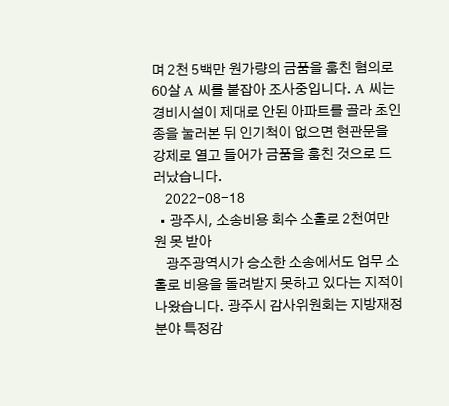며 2천 5백만 원가량의 금품을 훔친 혐의로 60살 A 씨를 붙잡아 조사중입니다. A 씨는 경비시설이 제대로 안된 아파트를 골라 초인종을 눌러본 뒤 인기척이 없으면 현관문을 강제로 열고 들어가 금품을 훔친 것으로 드러났습니다.
    2022-08-18
  • 광주시, 소송비용 회수 소홀로 2천여만 원 못 받아
    광주광역시가 승소한 소송에서도 업무 소홀로 비용을 돌려받지 못하고 있다는 지적이 나왔습니다. 광주시 감사위원회는 지방재정분야 특정감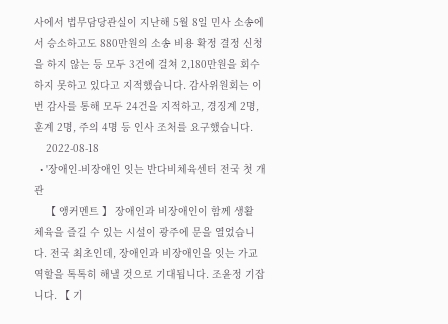사에서 법무담당관실이 지난해 5월 8일 민사 소송에서 승소하고도 880만원의 소송 비용 확정 결정 신청을 하지 않는 등 모두 3건에 걸쳐 2,180만원을 회수하지 못하고 있다고 지적했습니다. 감사위원회는 이번 감사를 통해 모두 24건을 지적하고, 경징계 2명, 훈계 2명, 주의 4명 등 인사 조처를 요구했습니다.
    2022-08-18
  • '장애인-비장애인 잇는 반다비체육센터 전국 첫 개관
    【 앵커멘트 】 장애인과 비장애인이 함께 생활 체육을 즐길 수 있는 시설이 광주에 문을 열었습니다. 전국 최초인데, 장애인과 비장애인을 잇는 가교 역할을 톡톡히 해낼 것으로 기대됩니다. 조윤정 기잡니다. 【 기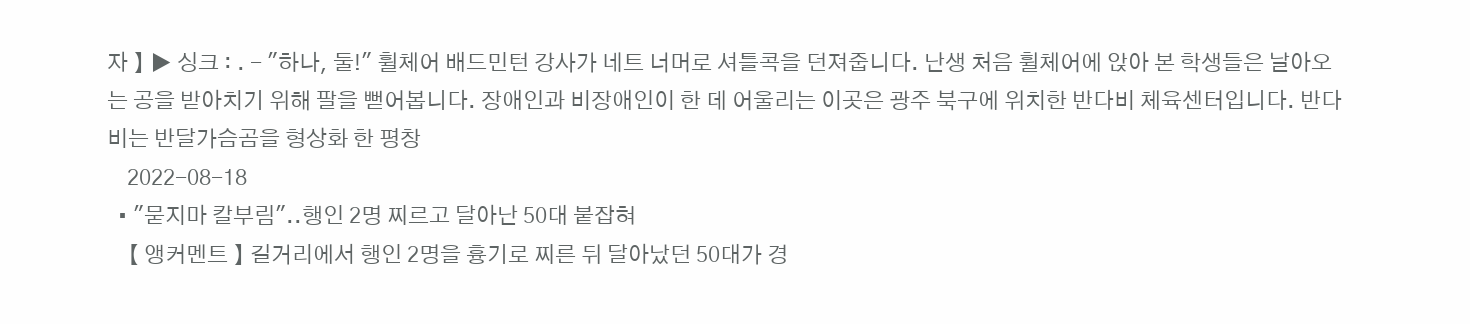자 】 ▶ 싱크 : . - "하나, 둘!" 휠체어 배드민턴 강사가 네트 너머로 셔틀콕을 던져줍니다. 난생 처음 휠체어에 앉아 본 학생들은 날아오는 공을 받아치기 위해 팔을 뻗어봅니다. 장애인과 비장애인이 한 데 어울리는 이곳은 광주 북구에 위치한 반다비 체육센터입니다. 반다비는 반달가슴곰을 형상화 한 평창
    2022-08-18
  • "묻지마 칼부림"..행인 2명 찌르고 달아난 50대 붙잡혀
    【 앵커멘트 】 길거리에서 행인 2명을 흉기로 찌른 뒤 달아났던 50대가 경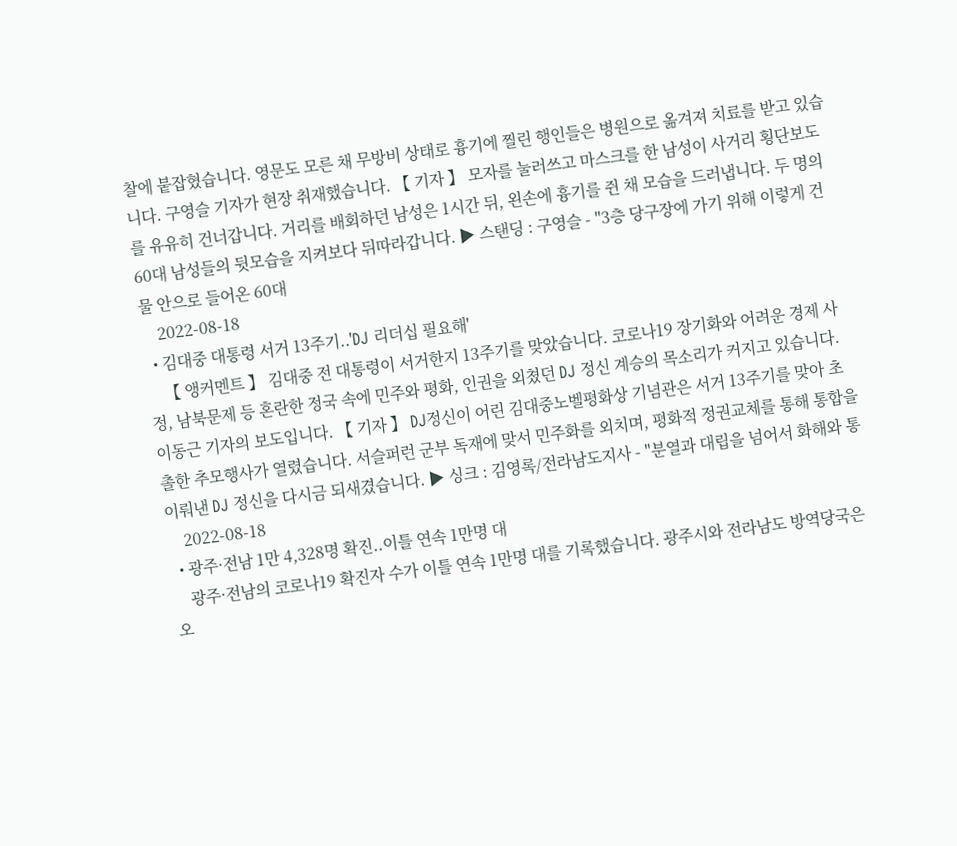찰에 붙잡혔습니다. 영문도 모른 채 무방비 상태로 흉기에 찔린 행인들은 병원으로 옮겨져 치료를 받고 있습니다. 구영슬 기자가 현장 취재했습니다. 【 기자 】 모자를 눌러쓰고 마스크를 한 남성이 사거리 횡단보도를 유유히 건너갑니다. 거리를 배회하던 남성은 1시간 뒤, 왼손에 흉기를 쥔 채 모습을 드러냅니다. 두 명의 60대 남성들의 뒷모습을 지켜보다 뒤따라갑니다. ▶ 스탠딩 : 구영슬 - "3층 당구장에 가기 위해 이렇게 건물 안으로 들어온 60대
    2022-08-18
  • 김대중 대통령 서거 13주기..'DJ 리더십 필요해'
    【 앵커멘트 】 김대중 전 대통령이 서거한지 13주기를 맞았습니다. 코로나19 장기화와 어려운 경제 사정, 남북문제 등 혼란한 정국 속에 민주와 평화, 인권을 외쳤던 DJ 정신 계승의 목소리가 커지고 있습니다. 이동근 기자의 보도입니다. 【 기자 】 DJ정신이 어린 김대중노벨평화상 기념관은 서거 13주기를 맞아 초촐한 추모행사가 열렸습니다. 서슬퍼런 군부 독재에 맞서 민주화를 외치며, 평화적 정권교체를 통해 통합을 이뤄낸 DJ 정신을 다시금 되새겼습니다. ▶ 싱크 : 김영록/전라남도지사 - "분열과 대립을 넘어서 화해와 통
    2022-08-18
  • 광주·전남 1만 4,328명 확진..이틀 연속 1만명 대
    광주·전남의 코로나19 확진자 수가 이틀 연속 1만명 대를 기록했습니다. 광주시와 전라남도 방역당국은 오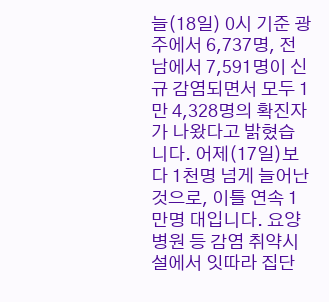늘(18일) 0시 기준 광주에서 6,737명, 전남에서 7,591명이 신규 감염되면서 모두 1만 4,328명의 확진자가 나왔다고 밝혔습니다. 어제(17일)보다 1천명 넘게 늘어난 것으로, 이틀 연속 1만명 대입니다. 요양병원 등 감염 취약시설에서 잇따라 집단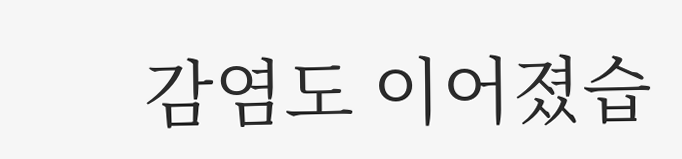감염도 이어졌습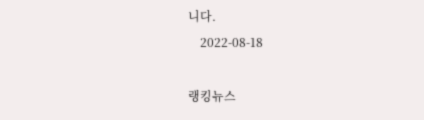니다.
    2022-08-18

랭킹뉴스